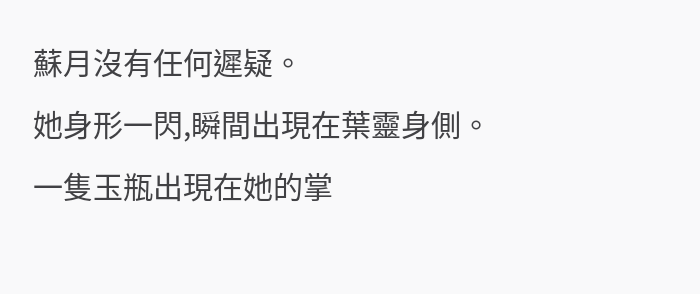蘇月沒有任何遲疑。
她身形一閃,瞬間出現在葉靈身側。
一隻玉瓶出現在她的掌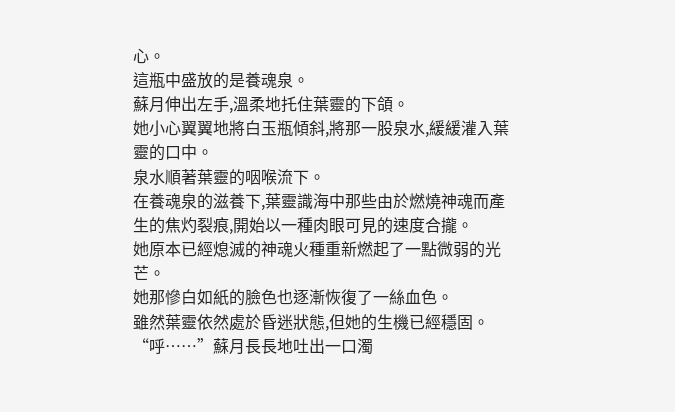心。
這瓶中盛放的是養魂泉。
蘇月伸出左手,溫柔地托住葉靈的下頜。
她小心翼翼地將白玉瓶傾斜,將那一股泉水,緩緩灌入葉靈的口中。
泉水順著葉靈的咽喉流下。
在養魂泉的滋養下,葉靈識海中那些由於燃燒神魂而產生的焦灼裂痕,開始以一種肉眼可見的速度合攏。
她原本已經熄滅的神魂火種重新燃起了一點微弱的光芒。
她那慘白如紙的臉色也逐漸恢復了一絲血色。
雖然葉靈依然處於昏迷狀態,但她的生機已經穩固。
“呼……”蘇月長長地吐出一口濁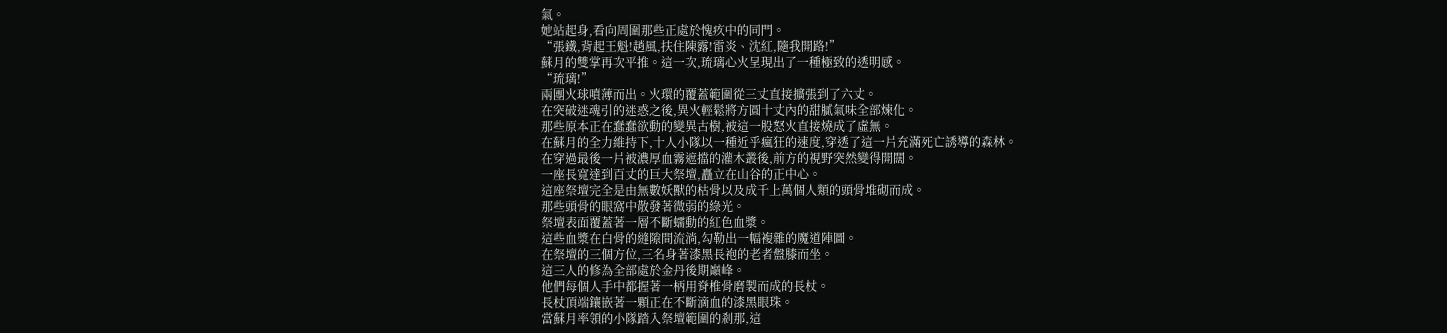氣。
她站起身,看向周圍那些正處於愧疚中的同門。
“張鐵,背起王魁!趙風,扶住陳露!雷炎、沈紅,隨我開路!”
蘇月的雙掌再次平推。這一次,琉璃心火呈現出了一種極致的透明感。
“琉璃!”
兩團火球噴薄而出。火環的覆蓋範圍從三丈直接擴張到了六丈。
在突破迷魂引的迷惑之後,異火輕鬆將方圓十丈內的甜膩氣味全部煉化。
那些原本正在蠢蠢欲動的變異古樹,被這一股怒火直接燒成了虛無。
在蘇月的全力維持下,十人小隊以一種近乎瘋狂的速度,穿透了這一片充滿死亡誘導的森林。
在穿過最後一片被濃厚血霧遮擋的灌木叢後,前方的視野突然變得開闊。
一座長寬達到百丈的巨大祭壇,矗立在山谷的正中心。
這座祭壇完全是由無數妖獸的枯骨以及成千上萬個人類的頭骨堆砌而成。
那些頭骨的眼窩中散發著微弱的綠光。
祭壇表面覆蓋著一層不斷蠕動的紅色血漿。
這些血漿在白骨的縫隙間流淌,勾勒出一幅複雜的魔道陣圖。
在祭壇的三個方位,三名身著漆黑長袍的老者盤膝而坐。
這三人的修為全部處於金丹後期巔峰。
他們每個人手中都握著一柄用脊椎骨磨製而成的長杖。
長杖頂端鑲嵌著一顆正在不斷滴血的漆黑眼珠。
當蘇月率領的小隊踏入祭壇範圍的剎那,這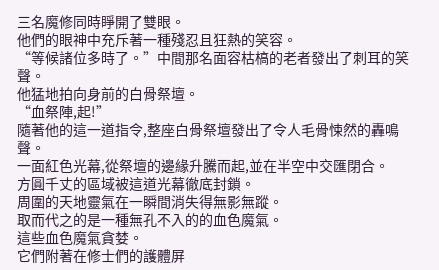三名魔修同時睜開了雙眼。
他們的眼神中充斥著一種殘忍且狂熱的笑容。
“等候諸位多時了。”中間那名面容枯槁的老者發出了刺耳的笑聲。
他猛地拍向身前的白骨祭壇。
“血祭陣,起!”
隨著他的這一道指令,整座白骨祭壇發出了令人毛骨悚然的轟鳴聲。
一面紅色光幕,從祭壇的邊緣升騰而起,並在半空中交匯閉合。
方圓千丈的區域被這道光幕徹底封鎖。
周圍的天地靈氣在一瞬間消失得無影無蹤。
取而代之的是一種無孔不入的的血色魔氣。
這些血色魔氣貪婪。
它們附著在修士們的護體屏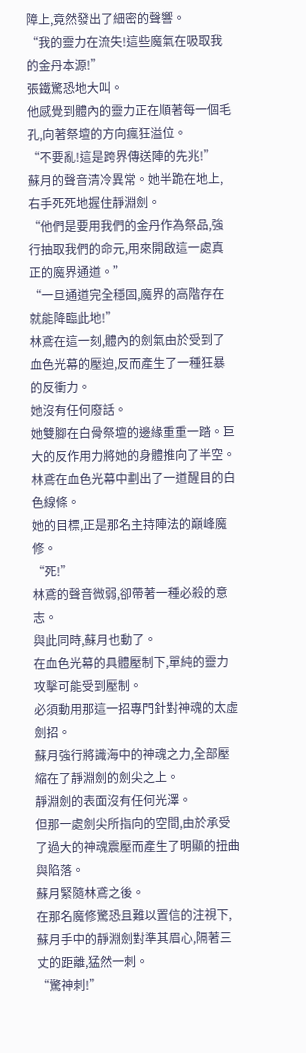障上,竟然發出了細密的聲響。
“我的靈力在流失!這些魔氣在吸取我的金丹本源!”
張鐵驚恐地大叫。
他感覺到體內的靈力正在順著每一個毛孔,向著祭壇的方向瘋狂溢位。
“不要亂!這是跨界傳送陣的先兆!”
蘇月的聲音清冷異常。她半跪在地上,右手死死地握住靜淵劍。
“他們是要用我們的金丹作為祭品,強行抽取我們的命元,用來開啟這一處真正的魔界通道。”
“一旦通道完全穩固,魔界的高階存在就能降臨此地!”
林鳶在這一刻,體內的劍氣由於受到了血色光幕的壓迫,反而產生了一種狂暴的反衝力。
她沒有任何廢話。
她雙腳在白骨祭壇的邊緣重重一踏。巨大的反作用力將她的身體推向了半空。
林鳶在血色光幕中劃出了一道醒目的白色線條。
她的目標,正是那名主持陣法的巔峰魔修。
“死!”
林鳶的聲音微弱,卻帶著一種必殺的意志。
與此同時,蘇月也動了。
在血色光幕的具體壓制下,單純的靈力攻擊可能受到壓制。
必須動用那這一招專門針對神魂的太虛劍招。
蘇月強行將識海中的神魂之力,全部壓縮在了靜淵劍的劍尖之上。
靜淵劍的表面沒有任何光澤。
但那一處劍尖所指向的空間,由於承受了過大的神魂震壓而產生了明顯的扭曲與陷落。
蘇月緊隨林鳶之後。
在那名魔修驚恐且難以置信的注視下,蘇月手中的靜淵劍對準其眉心,隔著三丈的距離,猛然一刺。
“驚神刺!”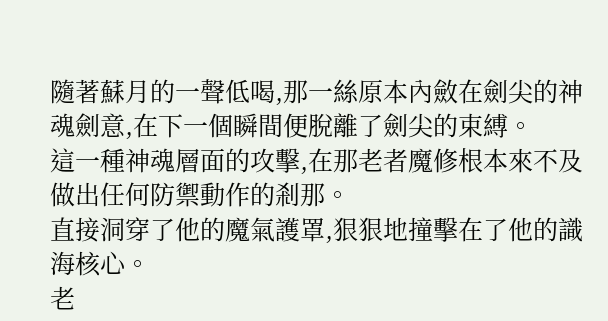隨著蘇月的一聲低喝,那一絲原本內斂在劍尖的神魂劍意,在下一個瞬間便脫離了劍尖的束縛。
這一種神魂層面的攻擊,在那老者魔修根本來不及做出任何防禦動作的剎那。
直接洞穿了他的魔氣護罩,狠狠地撞擊在了他的識海核心。
老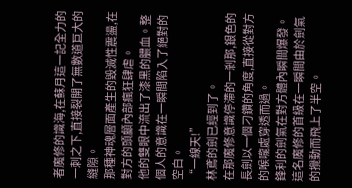者魔修的識海,在蘇月這一記全力的一刺之下,直接裂開了無數道巨大的縫隙。
那種神魂層面產生的毀滅性震盪,在對方的頭顱內部瘋狂肆虐。
他的雙眼中流出了漆黑的膿血。整個人的意識在一瞬間陷入了絕對的空白。
“一線天!”
林鳶的劍已經到了。
在那魔修意識停滯的一剎那,銀色的長劍以一個刁鑽的角度,直接從對方的喉嚨處穿透而過。
鋒利的劍氣在對方體內瞬間爆發。
這名魔修的首級在一瞬間由於劍氣的攪動而飛上了半空。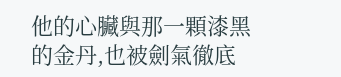他的心臟與那一顆漆黑的金丹,也被劍氣徹底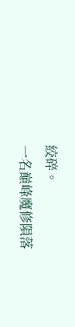絞碎。
一名巔峰魔修隕落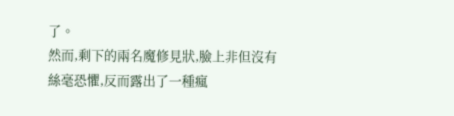了。
然而,剩下的兩名魔修見狀,臉上非但沒有絲毫恐懼,反而露出了一種瘋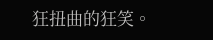狂扭曲的狂笑。